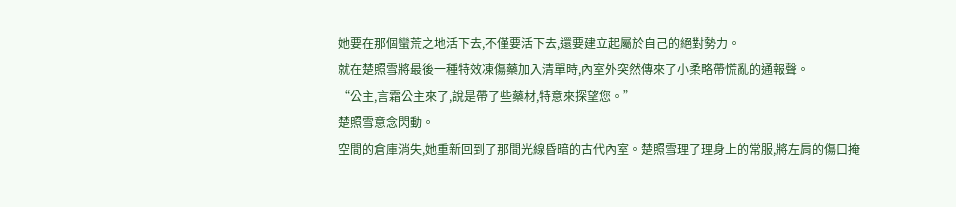她要在那個蠻荒之地活下去,不僅要活下去,還要建立起屬於自己的絕對勢力。
就在楚照雪將最後一種特效凍傷藥加入清單時,內室外突然傳來了小柔略帶慌亂的通報聲。
“公主,言霜公主來了,說是帶了些藥材,特意來探望您。”
楚照雪意念閃動。
空間的倉庫消失,她重新回到了那間光線昏暗的古代內室。楚照雪理了理身上的常服,將左肩的傷口掩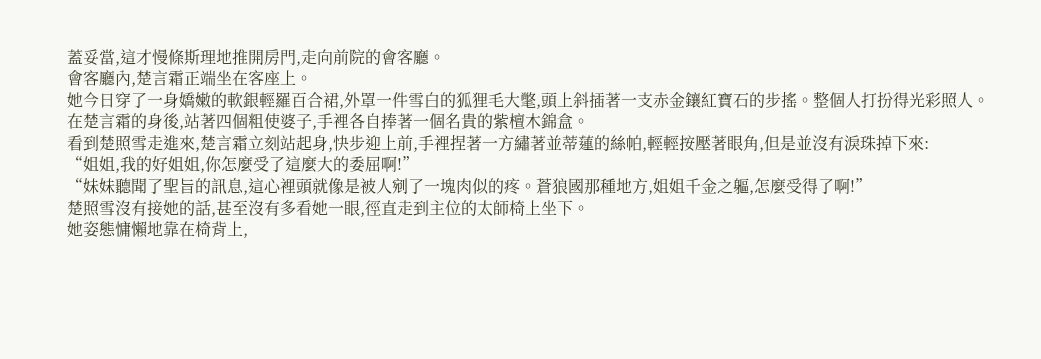蓋妥當,這才慢條斯理地推開房門,走向前院的會客廳。
會客廳內,楚言霜正端坐在客座上。
她今日穿了一身嬌嫩的軟銀輕羅百合裙,外罩一件雪白的狐狸毛大氅,頭上斜插著一支赤金鑲紅寶石的步搖。整個人打扮得光彩照人。
在楚言霜的身後,站著四個粗使婆子,手裡各自捧著一個名貴的紫檀木錦盒。
看到楚照雪走進來,楚言霜立刻站起身,快步迎上前,手裡捏著一方繡著並蒂蓮的絲帕,輕輕按壓著眼角,但是並沒有淚珠掉下來:
“姐姐,我的好姐姐,你怎麼受了這麼大的委屈啊!”
“妹妹聽聞了聖旨的訊息,這心裡頭就像是被人剜了一塊肉似的疼。蒼狼國那種地方,姐姐千金之軀,怎麼受得了啊!”
楚照雪沒有接她的話,甚至沒有多看她一眼,徑直走到主位的太師椅上坐下。
她姿態慵懶地靠在椅背上,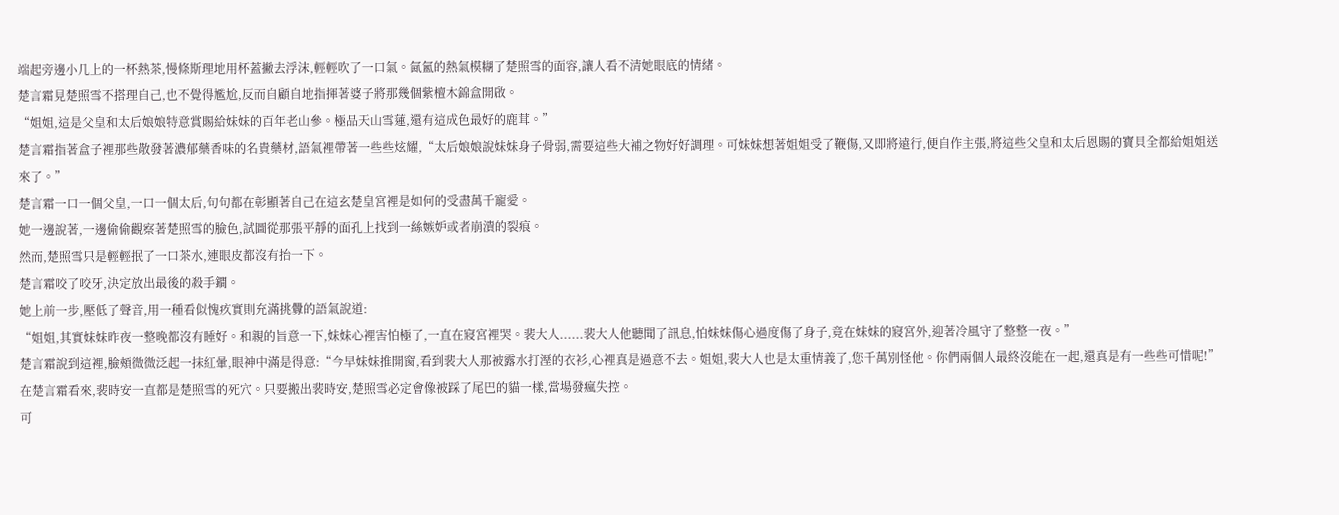端起旁邊小几上的一杯熱茶,慢條斯理地用杯蓋撇去浮沫,輕輕吹了一口氣。氤氳的熱氣模糊了楚照雪的面容,讓人看不清她眼底的情緒。
楚言霜見楚照雪不搭理自己,也不覺得尷尬,反而自顧自地指揮著婆子將那幾個紫檀木錦盒開啟。
“姐姐,這是父皇和太后娘娘特意賞賜給妹妹的百年老山參。極品天山雪蓮,還有這成色最好的鹿茸。”
楚言霜指著盒子裡那些散發著濃郁藥香味的名貴藥材,語氣裡帶著一些些炫耀,“太后娘娘說妹妹身子骨弱,需要這些大補之物好好調理。可妹妹想著姐姐受了鞭傷,又即將遠行,便自作主張,將這些父皇和太后恩賜的寶貝全都給姐姐送來了。”
楚言霜一口一個父皇,一口一個太后,句句都在彰顯著自己在這玄楚皇宮裡是如何的受盡萬千寵愛。
她一邊說著,一邊偷偷觀察著楚照雪的臉色,試圖從那張平靜的面孔上找到一絲嫉妒或者崩潰的裂痕。
然而,楚照雪只是輕輕抿了一口茶水,連眼皮都沒有抬一下。
楚言霜咬了咬牙,決定放出最後的殺手鐧。
她上前一步,壓低了聲音,用一種看似愧疚實則充滿挑釁的語氣說道:
“姐姐,其實妹妹昨夜一整晚都沒有睡好。和親的旨意一下,妹妹心裡害怕極了,一直在寢宮裡哭。裴大人......裴大人他聽聞了訊息,怕妹妹傷心過度傷了身子,竟在妹妹的寢宮外,迎著冷風守了整整一夜。”
楚言霜說到這裡,臉頰微微泛起一抹紅暈,眼神中滿是得意:“今早妹妹推開窗,看到裴大人那被露水打溼的衣衫,心裡真是過意不去。姐姐,裴大人也是太重情義了,您千萬別怪他。你們兩個人最終沒能在一起,還真是有一些些可惜呢!”
在楚言霜看來,裴時安一直都是楚照雪的死穴。只要搬出裴時安,楚照雪必定會像被踩了尾巴的貓一樣,當場發瘋失控。
可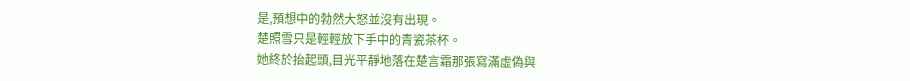是,預想中的勃然大怒並沒有出現。
楚照雪只是輕輕放下手中的青瓷茶杯。
她終於抬起頭,目光平靜地落在楚言霜那張寫滿虛偽與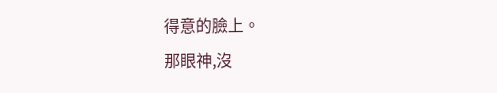得意的臉上。
那眼神,沒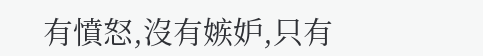有憤怒,沒有嫉妒,只有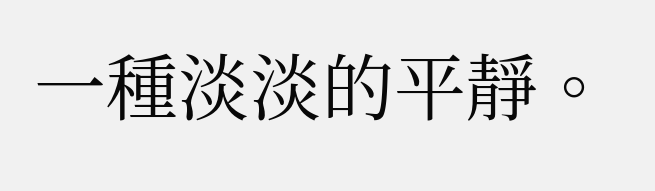一種淡淡的平靜。